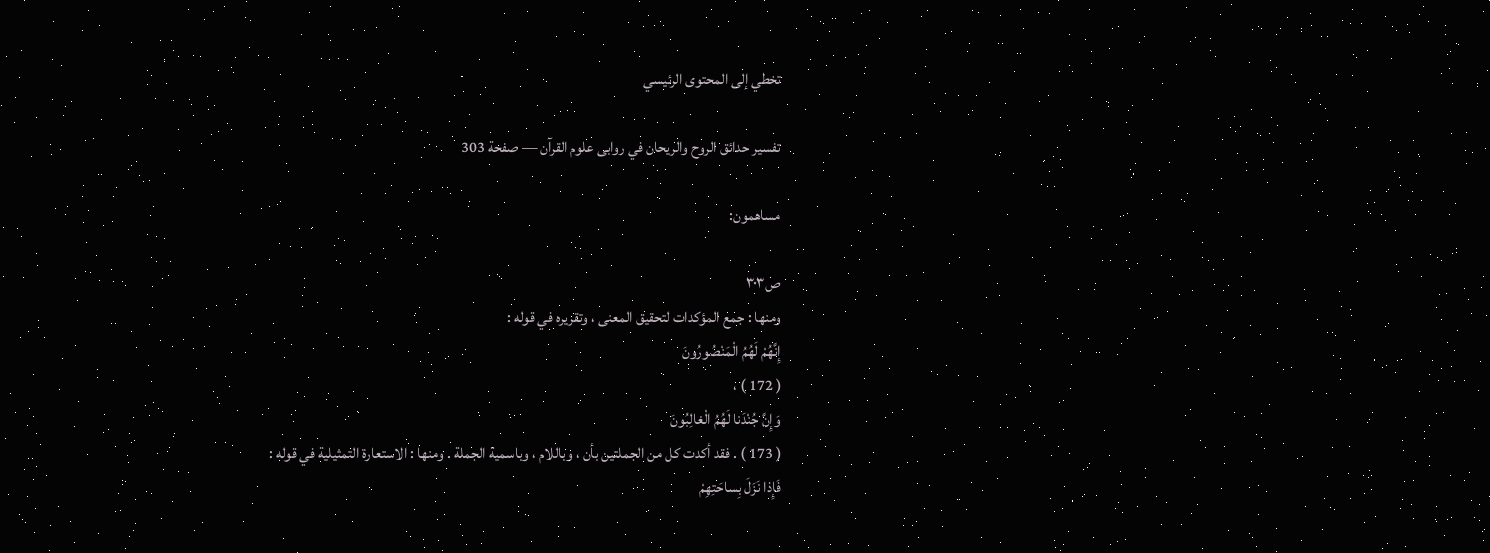تخطي إلى المحتوى الرئيسي

تفسير حدائق الروح والريحان في روابى علوم القرآن — صفحة 303

مساهمون:

ص٣٠٣
ومنها : جمع المؤكدات لتحقيق المعنى ، وتقريره في قوله :
إِنَّهُمْ لَهُمُ الْمَنْصُورُونَ
( 172 ) ،
وَإِنَّ جُنْدَنا لَهُمُ الْغالِبُونَ
( 173 ) . فقد أكدت كل من الجملتين بأن ، وباللام ، وباسمية الجملة . ومنها : الاستعارة التمثيلية في قوله :
فَإِذا نَزَلَ بِساحَتِهِمْ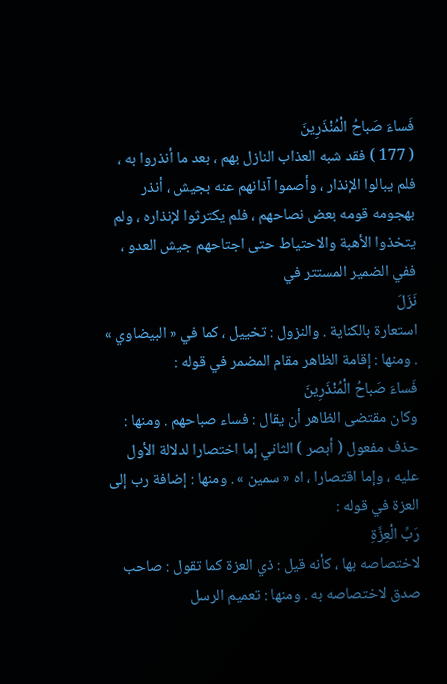فَساءَ صَباحُ الْمُنْذَرِينَ
( 177 ) فقد شبه العذاب النازل بهم ، بعد ما أنذروا به ، فلم يبالوا الإنذار ، وأصموا آذانهم عنه بجيش ، أنذر بهجومه قومه بعض نصاحهم ، فلم يكترثوا لإنذاره ، ولم يتخذوا الأهبة والاحتياط حتى اجتاحهم جيش العدو ، ففي الضمير المستتر في
نَزَلَ
استعارة بالكناية . والنزول : تخييل ، كما في « البيضاوي » . ومنها : إقامة الظاهر مقام المضمر في قوله :
فَساءَ صَباحُ الْمُنْذَرِينَ
وكان مقتضى الظاهر أن يقال : فساء صباحهم . ومنها : حذف مفعول ( أبصر ) الثاني إما اختصارا لدلالة الأول عليه ، وإما اقتصارا ، اه « سمين » . ومنها : إضافة رب إلى العزة في قوله :
رَبِّ الْعِزَّةِ
لاختصاصه بها ، كأنه قيل : ذي العزة كما تقول : صاحب صدق لاختصاصه به . ومنها : تعميم الرسل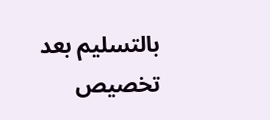بالتسليم بعد تخصيص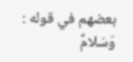بعضهم في قوله :
وَسَلامٌ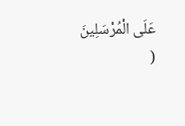عَلَى الْمُرْسَلِينَ
(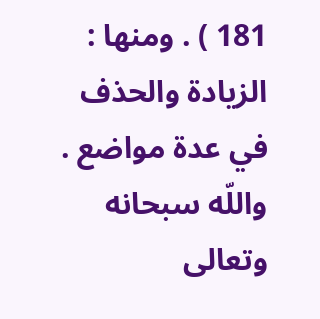181 ) . ومنها : الزيادة والحذف في عدة مواضع . واللّه سبحانه وتعالى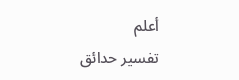أعلم
تفسير حدائق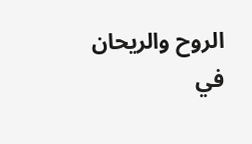الروح والريحان في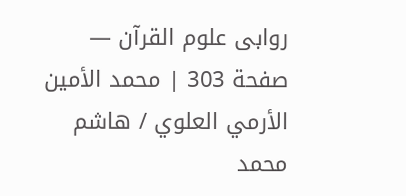روابى علوم القرآن — صفحة 303 | محمد الأمين الأرمي العلوي / هاشم محمد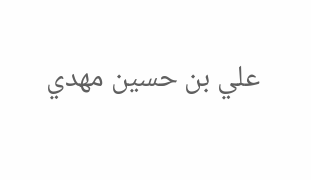علي بن حسين مهدي